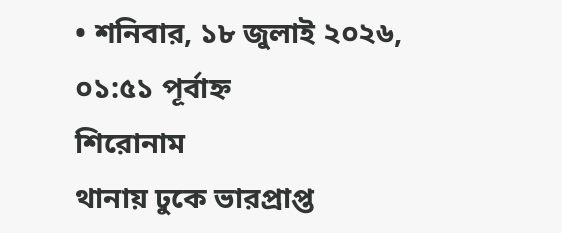• শনিবার, ১৮ জুলাই ২০২৬, ০১:৫১ পূর্বাহ্ন
শিরোনাম
থানায় ঢুকে ভারপ্রাপ্ত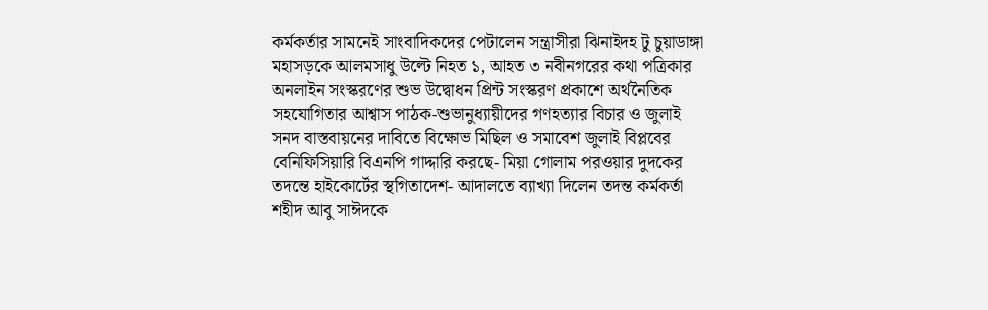কর্মকর্তার সামনেই সাংবাদিকদের পেটালেন সন্ত্রাসীরা ঝিনাইদহ টু চুয়াডাঙ্গা মহাসড়কে আলমসাধু উল্টে নিহত ১, আহত ৩ নবীনগরের কথা পত্রিকার অনলাইন সংস্করণের শুভ উদ্বোধন প্রিন্ট সংস্করণ প্রকাশে অর্থনৈতিক সহযোগিতার আশ্বাস পাঠক-শুভানুধ্যায়ীদের গণহত্যার বিচার ও জুলাই সনদ বাস্তবায়নের দাবিতে বিক্ষোভ মিছিল ও সমাবেশ জুলাই বিপ্লবের বেনিফিসিয়ারি বিএনপি গাদ্দারি করছে- মিয়া গোলাম পরওয়ার দুদকের তদন্তে হাইকোর্টের স্থগিতাদেশ- আদালতে ব্যাখ্যা দিলেন তদন্ত কর্মকর্তা শহীদ আবু সাঈদকে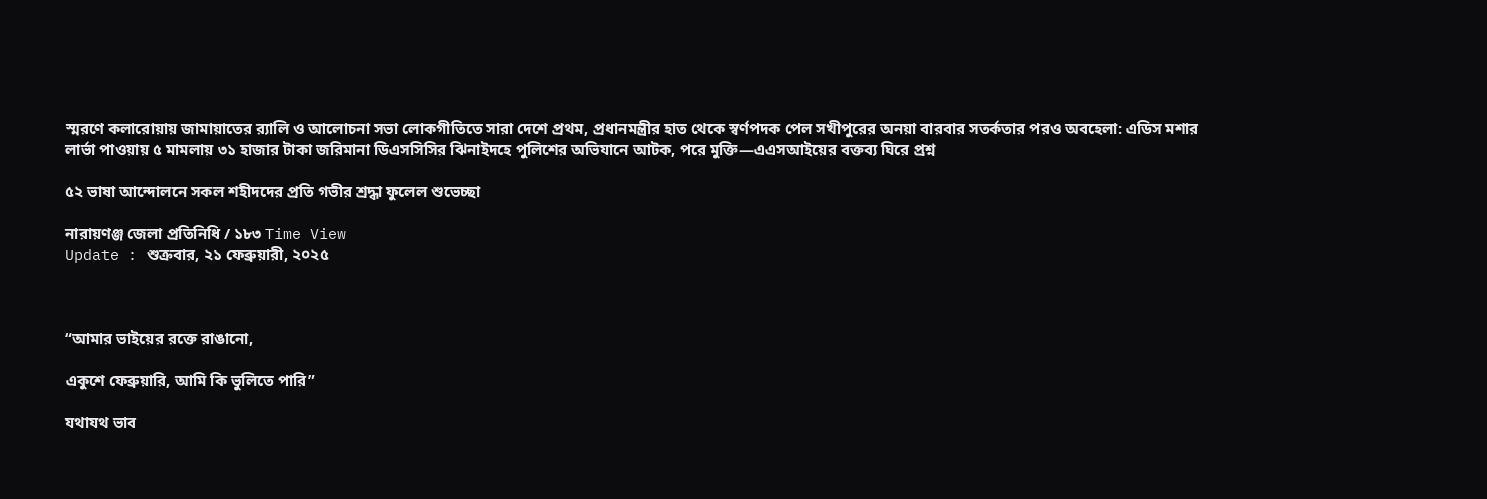স্মরণে কলারোয়ায় জামায়াতের র‍্যালি ও আলোচনা সভা লোকগীতিতে সারা দেশে প্রথম, প্রধানমন্ত্রীর হাত থেকে স্বর্ণপদক পেল সখীপুরের অনয়া বারবার সতর্কতার পরও অবহেলা: এডিস মশার লার্ভা পাওয়ায় ৫ মামলায় ৩১ হাজার টাকা জরিমানা ডিএসসিসির ঝিনাইদহে পুলিশের অভিযানে আটক, পরে মুক্তি—এএসআইয়ের বক্তব্য ঘিরে প্রশ্ন

৫২ ভাষা আন্দোলনে সকল শহীদদের প্রতি গভীর শ্রদ্ধা ফুলেল শুভেচ্ছা

নারায়ণঞ্জ জেলা প্রতিনিধি / ১৮৩ Time View
Update : শুক্রবার, ২১ ফেব্রুয়ারী, ২০২৫



“আমার ভাইয়ের রক্তে রাঙানো,

একুশে ফেব্রুয়ারি, আমি কি ভুলিতে পারি”

যথাযথ ভাব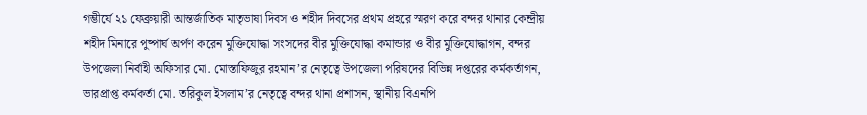গম্ভীর্যে ২১ ফেব্রুয়ারী আন্তর্জাতিক মাতৃভাষা দিবস ও শহীদ দিবসের প্রথম প্রহরে স্মরণ করে বন্দর থানার কেন্দ্রীয় শহীদ মিনারে পুষ্পার্ঘ অর্পণ করেন মুক্তিযোদ্ধা সংসদের বীর মুক্তিযোদ্ধা কমান্ডার ও বীর মুক্তিযোদ্ধাগন, বন্দর উপজেলা নির্বাহী অফিসার মো. মোস্তাফিজুর রহমান’র নেতৃত্বে উপজেলা পরিষদের বিভিন্ন দপ্তরের কর্মকর্তাগন, ভারপ্রাপ্ত কর্মকর্তা মো. তরিকুল ইসলাম’র নেতৃত্বে বন্দর থানা প্রশাসন, স্থানীয় বিএনপি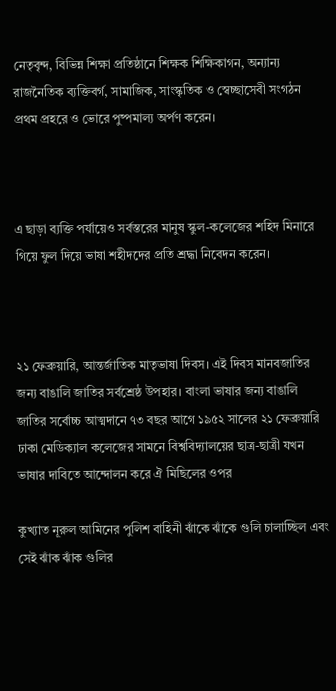নেতৃবৃন্দ, বিভিন্ন শিক্ষা প্রতিষ্ঠানে শিক্ষক শিক্ষিকাগন, অন্যান্য রাজনৈতিক ব্যক্তিবর্গ, সামাজিক, সাংস্কৃতিক ও স্বেচ্ছাসেবী সংগঠন প্রথম প্রহরে ও ভোরে পুষ্পমাল্য অর্পণ করেন।



এ ছাড়া ব্যক্তি পর্যায়েও সর্বস্তরের মানুষ স্কুল-কলেজের শহিদ মিনারে গিয়ে ফুল দিয়ে ভাষা শহীদদের প্রতি শ্রদ্ধা নিবেদন করেন।



২১ ফেব্রুয়ারি, আন্তর্জাতিক মাতৃভাষা দিবস। এই দিবস মানবজাতির জন্য বাঙালি জাতির সর্বশ্রেষ্ঠ উপহার। বাংলা ভাষার জন্য বাঙালি জাতির সর্বোচ্চ আত্মদানে ৭৩ বছর আগে ১৯৫২ সালের ২১ ফেব্রুয়ারি ঢাকা মেডিক্যাল কলেজের সামনে বিশ্ববিদ্যালয়ের ছাত্র-ছাত্রী যখন ভাষার দাবিতে আন্দোলন করে ঐ মিছিলের ওপর

কুখ্যাত নূরুল আমিনের পুলিশ বাহিনী ঝাঁকে ঝাঁকে গুলি চালাচ্ছিল এবং সেই ঝাঁক ঝাঁক গুলির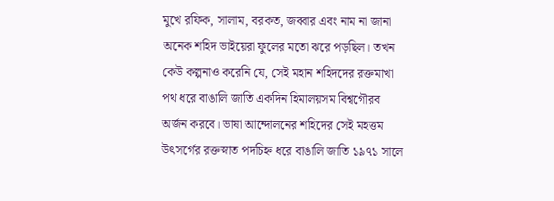মুখে রফিক, সালাম, বরকত, জব্বার এবং নাম না জানা অনেক শহিদ ভাইয়েরা ফুলের মতো ঝরে পড়ছিল। তখন কেউ কল্পনাও করেনি যে, সেই মহান শহিদদের রক্তমাখা পথ ধরে বাঙালি জাতি একদিন হিমালয়সম বিশ্বগৌরব অর্জন করবে। ভাষা আন্দোলনের শহিদের সেই মহত্তম উৎসর্গের রক্তস্নাত পদচিহ্ন ধরে বাঙালি জাতি ১৯৭১ সালে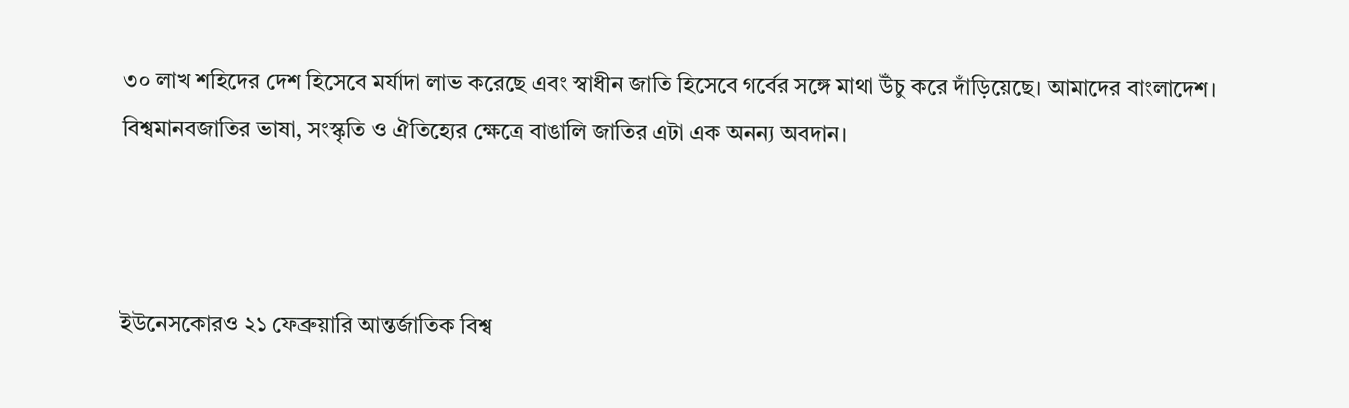৩০ লাখ শহিদের দেশ হিসেবে মর্যাদা লাভ করেছে এবং স্বাধীন জাতি হিসেবে গর্বের সঙ্গে মাথা উঁচু করে দাঁড়িয়েছে। আমাদের বাংলাদেশ। বিশ্বমানবজাতির ভাষা, সংস্কৃতি ও ঐতিহ্যের ক্ষেত্রে বাঙালি জাতির এটা এক অনন্য অবদান।



ইউনেসকোরও ২১ ফেব্রুয়ারি আন্তর্জাতিক বিশ্ব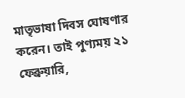মাতৃভাষা দিবস ঘোষণার করেন। তাই পুণ্যময় ২১ ফেব্রুয়ারি,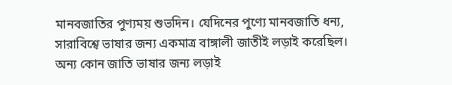মানবজাতির পুণ্যময় শুভদিন। যেদিনের পুণ্যে মানবজাতি ধন্য, সারাবিশ্বে ভাষার জন্য একমাত্র বাঙ্গালী জাতীই লড়াই করেছিল। অন্য কোন জাতি ভাষার জন্য লড়াই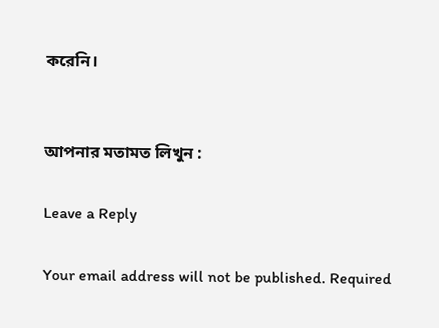করেনি।


আপনার মতামত লিখুন :

Leave a Reply

Your email address will not be published. Required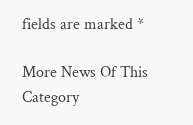fields are marked *

More News Of This Category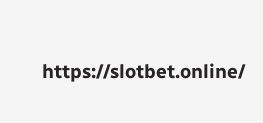https://slotbet.online/